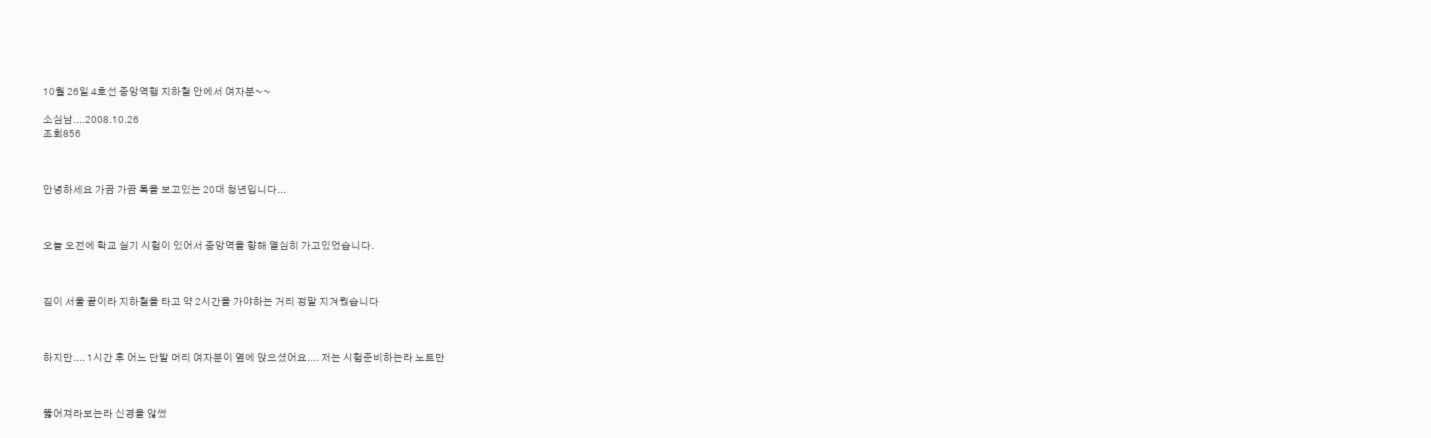10월 26일 4호선 중앙역행 지하철 안에서 여자분~~

소심남....2008.10.26
조회856



안녕하세요 가끔 가끔 톡을 보고있는 20대 청년입니다...



오늘 오전에 학교 실기 시험이 있어서 중앙역을 향해 열심히 가고있었습니다.



집이 서울 끝이라 지하철을 타고 약 2시간을 가야하는 거리 정말 지겨웠습니다



하지만.... 1시간 후 어느 단발 머리 여자분이 옆에 앉으셨어요.... 저는 시험준비하는라 노트만



뚫어져라보는라 신경을 않썼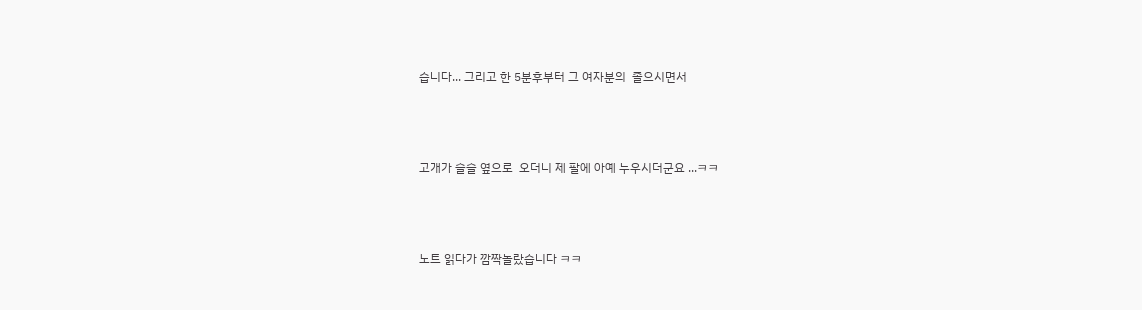습니다... 그리고 한 5분후부터 그 여자분의  졸으시면서



고개가 슬슬 옆으로  오더니 제 팔에 아예 누우시더군요 ...ㅋㅋ



노트 읽다가 깜짝놀랐습니다 ㅋㅋ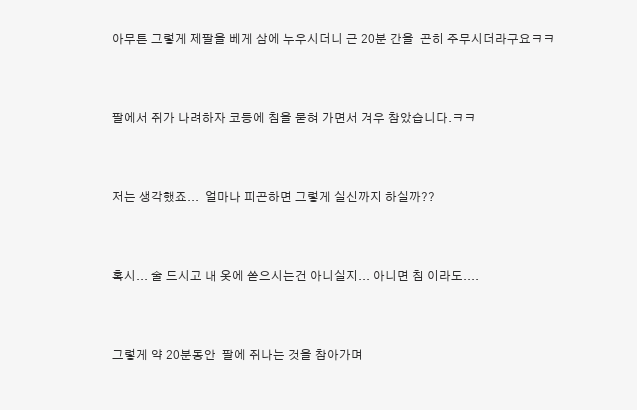아무튼 그렇게 제팔을 베게 삼에 누우시더니 근 20분 간을  곤히 주무시더라구요ㅋㅋ



팔에서 쥐가 나려하자 코등에 침을 묻혀 가면서 겨우 참았습니다.ㅋㅋ



저는 생각했죠...  얼마나 피곤하면 그렇게 실신까지 하실까??



혹시... 술 드시고 내 옷에 쏟으시는건 아니실지... 아니면 침 이라도....



그렇게 약 20분동안  팔에 쥐나는 것을 참아가며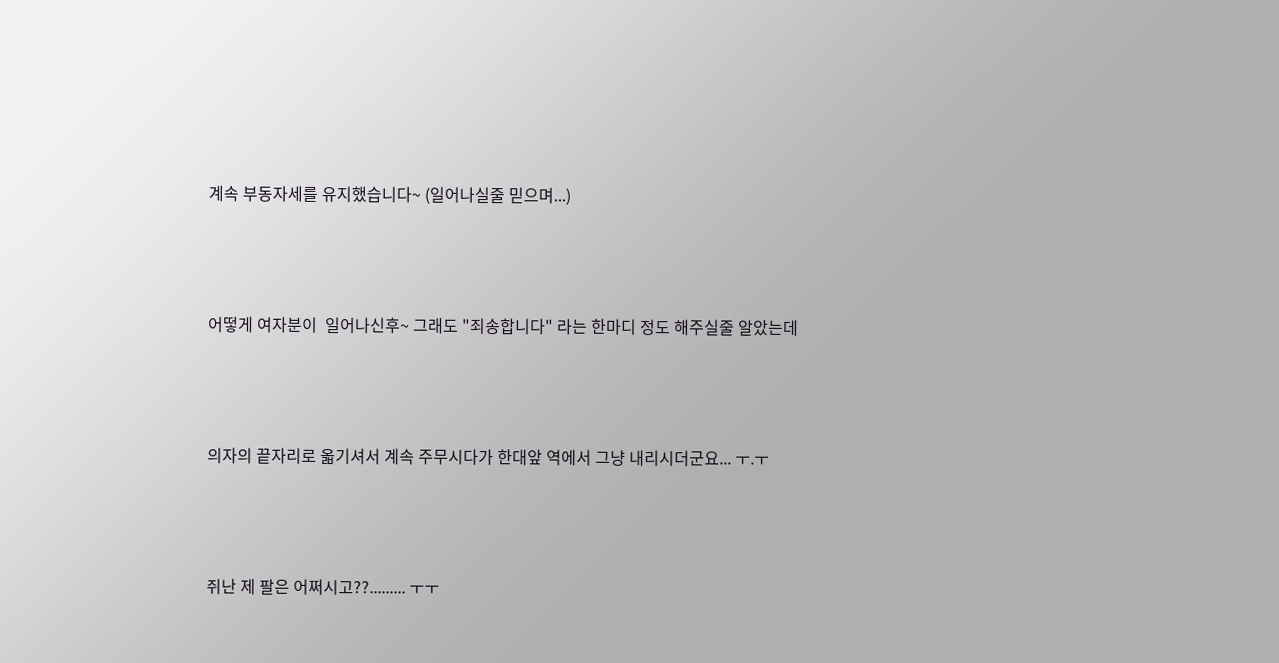계속 부동자세를 유지했습니다~ (일어나실줄 믿으며...)



어떻게 여자분이  일어나신후~ 그래도 "죄송합니다" 라는 한마디 정도 해주실줄 알았는데



의자의 끝자리로 옯기셔서 계속 주무시다가 한대앞 역에서 그냥 내리시더군요... ㅜ.ㅜ



쥐난 제 팔은 어쩌시고??......... ㅜㅜ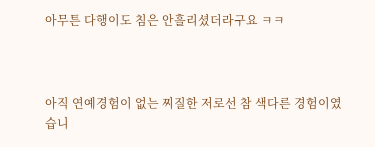아무튼 다행이도 침은 안흘리셨더라구요 ㅋㅋ



아직 연예경험이 없는 찌질한 저로선 참 색다른 경험이였습니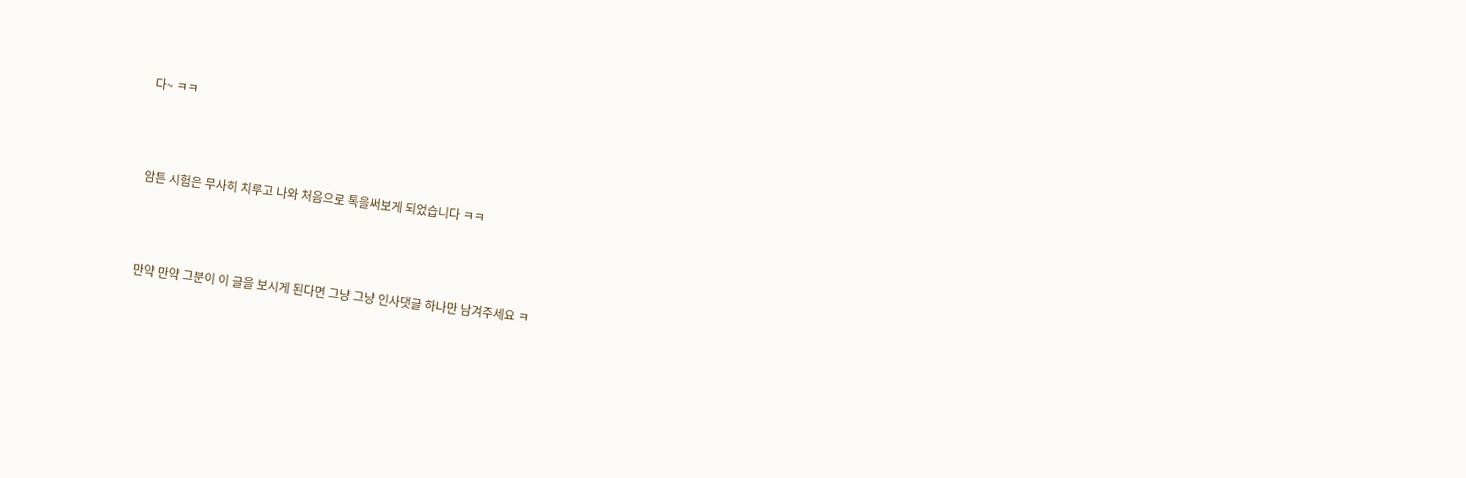다~ ㅋㅋ



암튼 시험은 무사히 치루고 나와 처음으로 톡을써보게 되었습니다 ㅋㅋ



만약 만약 그분이 이 글을 보시게 된다면 그냥 그냥 인사댓글 하나만 남겨주세요 ㅋ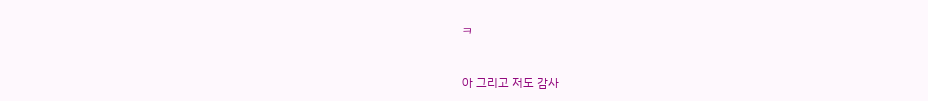ㅋ



아 그리고 저도 감사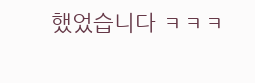했었습니다 ㅋㅋㅋ